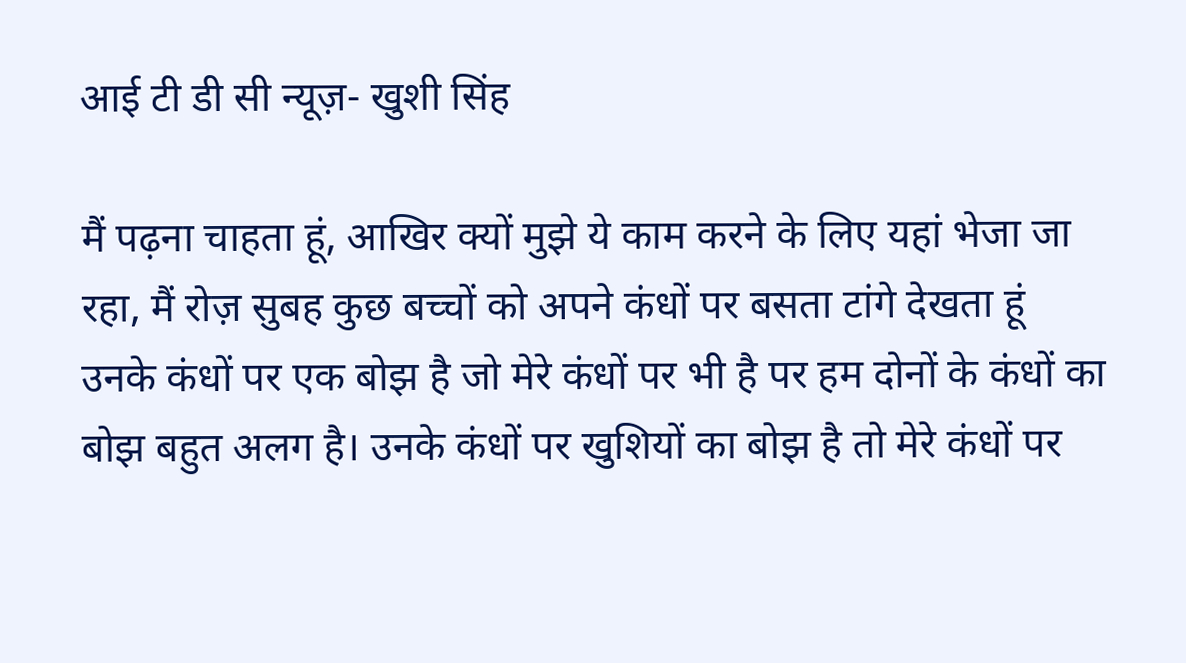आई टी डी सी न्यूज़- खुशी सिंह

मैं पढ़ना चाहता हूं, आखिर क्यों मुझे ये काम करने के लिए यहां भेजा जा रहा, मैं रोज़ सुबह कुछ बच्चों को अपने कंधों पर बसता टांगे देखता हूं उनके कंधों पर एक बोझ है जो मेरे कंधों पर भी है पर हम दोनों के कंधों का बोझ बहुत अलग है। उनके कंधों पर खुशियों का बोझ है तो मेरे कंधों पर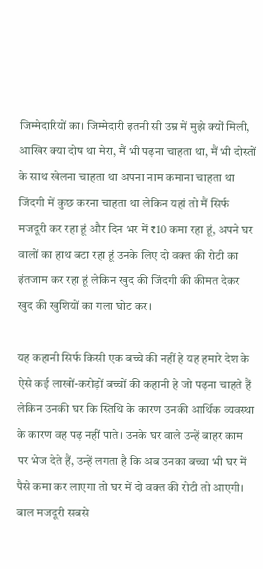जिम्मेदारियों का। जिम्मेदारी इतनी सी उम्र में मुझे क्यों मिली, आखिर क्या दोष था मेरा, मैं भी पढ़ना चाहता था, मैं भी दोस्तों के साथ खेलना चाहता था अपना नाम कमाना चाहता था जिंदगी में कुछ करना चाहता था लेकिन यहां तो मैं सिर्फ मजदूरी कर रहा हूं और दिन भर में ₹10 कमा रहा हूं, अपने घर वालों का हाथ बटा रहा हूं उनके लिए दो वक्त की रोटी का इंतजाम कर रहा हूं लेकिन खुद की जिंदगी की कीमत देकर खुद की खुशियों का गला घोट कर।

यह कहानी सिर्फ किसी एक बच्चे की नहीं हे यह हमारे देश के ऐसे कई लाखों-करोड़ों बच्चों की कहानी हे जो पढ़ना चाहते हैं लेकिन उनकी घर कि स्तिथि के कारण उनकी आर्थिक व्यवस्था के कारण वह पढ़ नहीं पाते। उनके घर वाले उन्हें बाहर काम पर भेज देते हैं, उन्हें लगता है कि अब उनका बच्चा भी घर में पैसे कमा कर लाएगा तो घर में दो वक्त की रोटी तो आएगी। बाल मजदूरी सबसे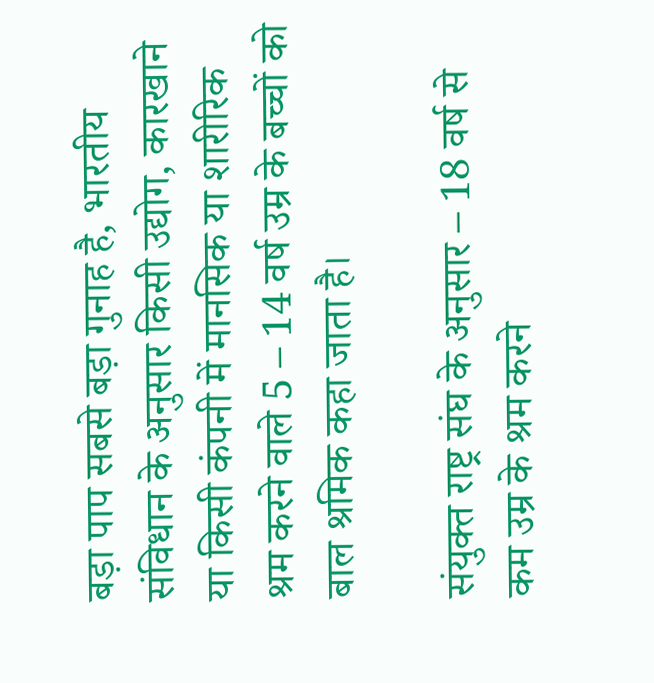बड़ा पाप सबसे बड़ा गुनाह है, भारतीय संविधान के अनुसार किसी उद्योग, कारखाने या किसी कंपनी में मानसिक या शारीरिक श्रम करने वाले 5 – 14 वर्ष उम्र के बच्चों को बाल श्रमिक कहा जाता है।

संयुक्त राष्ट्र संघ के अनुसार – 18 वर्ष से कम उम्र के श्रम करने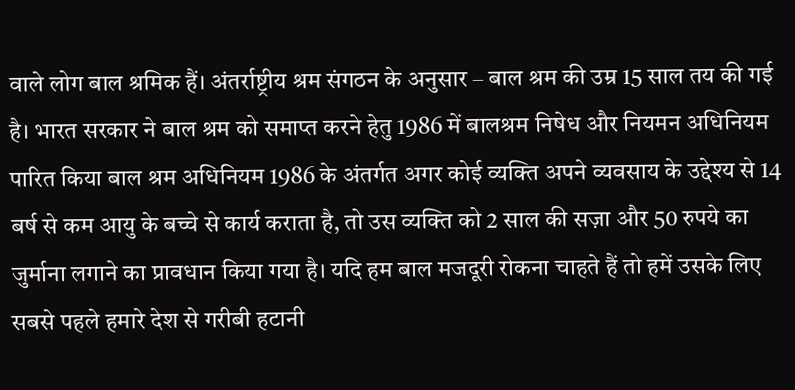वाले लोग बाल श्रमिक हैं। अंतर्राष्ट्रीय श्रम संगठन के अनुसार – बाल श्रम की उम्र 15 साल तय की गई है। भारत सरकार ने बाल श्रम को समाप्त करने हेतु 1986 में बालश्रम निषेध और नियमन अधिनियम पारित किया बाल श्रम अधिनियम 1986 के अंतर्गत अगर कोई व्यक्ति अपने व्यवसाय के उद्देश्य से 14 बर्ष से कम आयु के बच्चे से कार्य कराता है, तो उस व्यक्ति को 2 साल की सज़ा और 50 रुपये का जुर्माना लगाने का प्रावधान किया गया है। यदि हम बाल मजदूरी रोकना चाहते हैं तो हमें उसके लिए सबसे पहले हमारे देश से गरीबी हटानी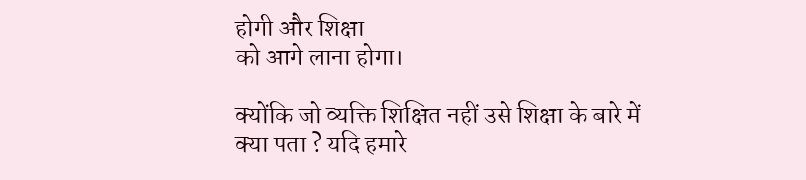होगी और शिक्षा
को आगे लाना होगा।

क्योंकि जो व्यक्ति शिक्षित नहीं उसे शिक्षा के बारे में क्या पता ? यदि हमारे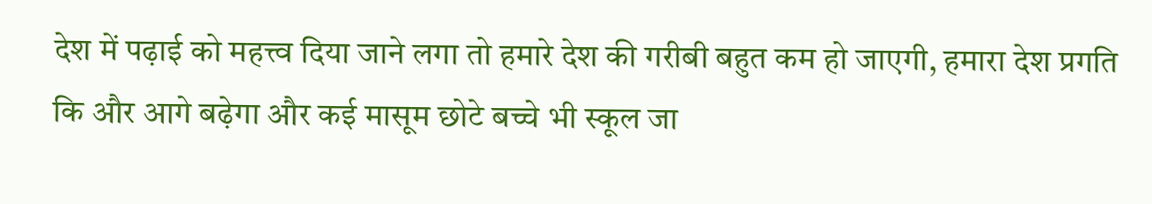देश में पढ़ाई को महत्त्व दिया जाने लगा तो हमारे देश की गरीबी बहुत कम हो जाएगी, हमारा देश प्रगति कि और आगे बढ़ेगा और कई मासूम छोटे बच्चे भी स्कूल जा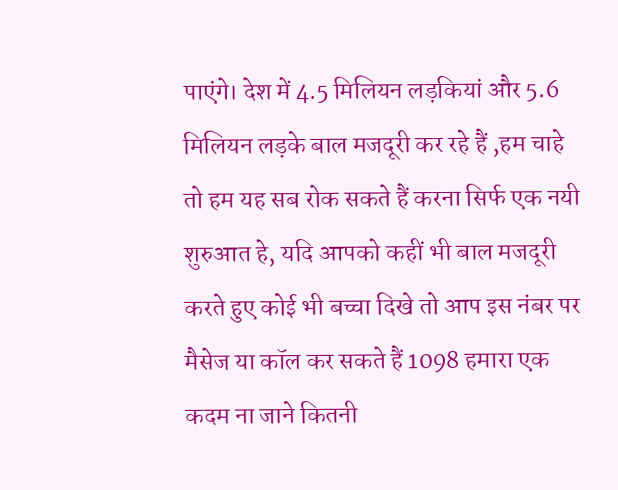पाएंगे। देश में 4.5 मिलियन लड़कियां और 5.6 मिलियन लड़के बाल मजदूरी कर रहे हैं ,हम चाहे तो हम यह सब रोक सकते हैं करना सिर्फ एक नयी शुरुआत हे, यदि आपको कहीं भी बाल मजदूरी करते हुए कोई भी बच्चा दिखे तो आप इस नंबर पर मैसेज या कॉल कर सकते हैं 1098 हमारा एक कदम ना जाने कितनी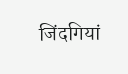जिंदगियां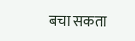बचा सकता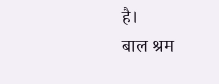है।
बाल श्रम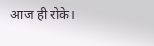आज ही रोके।